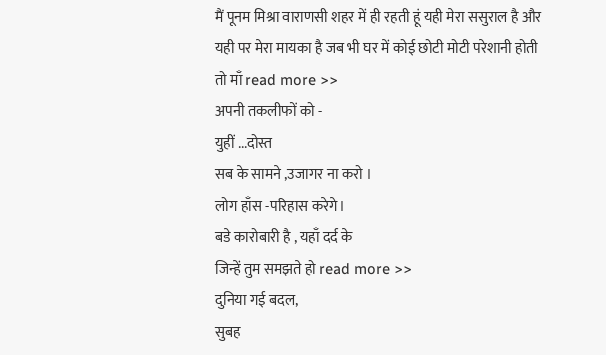मैं पूनम मिश्रा वाराणसी शहर में ही रहती हूं यही मेरा ससुराल है और यही पर मेरा मायका है जब भी घर में कोई छोटी मोटी परेशानी होती तो माँ read more >>
अपनी तकलीफों को -
युहीं ...दोस्त
सब के सामने ,उजागर ना करो ।
लोग हाँस -परिहास करेगे।
बडे कारोबारी है , यहाँ दर्द के
जिन्हें तुम समझते हो read more >>
दुनिया गई बदल,
सुबह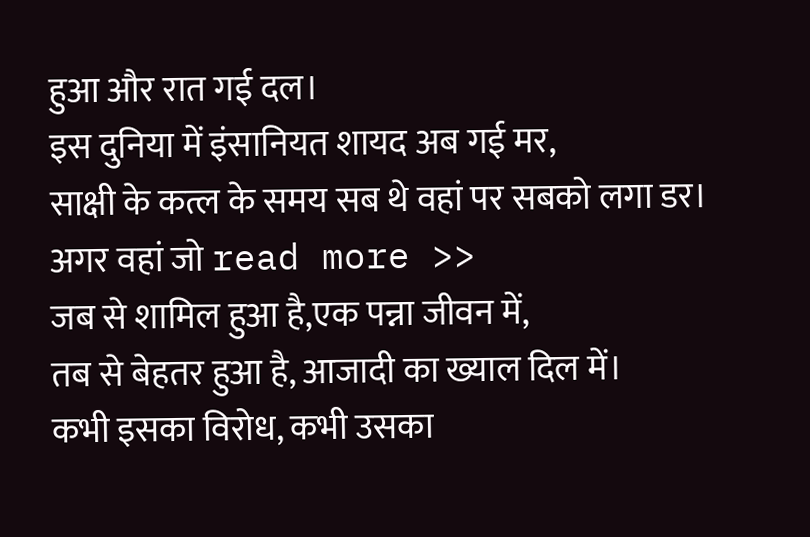हुआ और रात गई दल।
इस दुनिया में इंसानियत शायद अब गई मर,
साक्षी के कत्ल के समय सब थे वहां पर सबको लगा डर।
अगर वहां जो read more >>
जब से शामिल हुआ है,एक पन्ना जीवन में,
तब से बेहतर हुआ है, आजादी का ख्याल दिल में।
कभी इसका विरोध, कभी उसका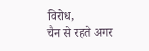विरोध,
चैन से रहते अगर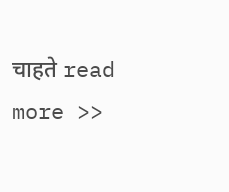चाहते read more >>